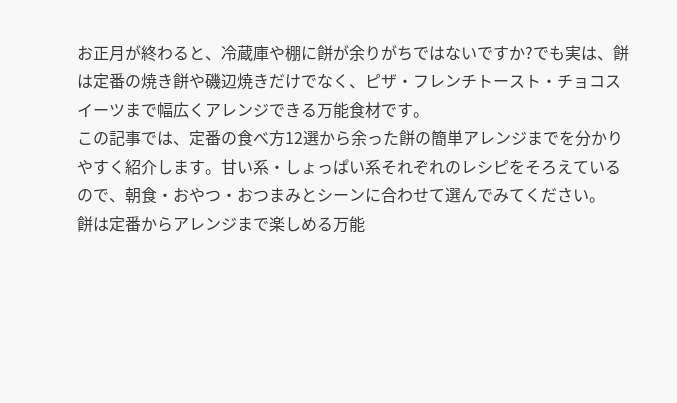お正月が終わると、冷蔵庫や棚に餅が余りがちではないですか?でも実は、餅は定番の焼き餅や磯辺焼きだけでなく、ピザ・フレンチトースト・チョコスイーツまで幅広くアレンジできる万能食材です。
この記事では、定番の食べ方12選から余った餅の簡単アレンジまでを分かりやすく紹介します。甘い系・しょっぱい系それぞれのレシピをそろえているので、朝食・おやつ・おつまみとシーンに合わせて選んでみてください。
餅は定番からアレンジまで楽しめる万能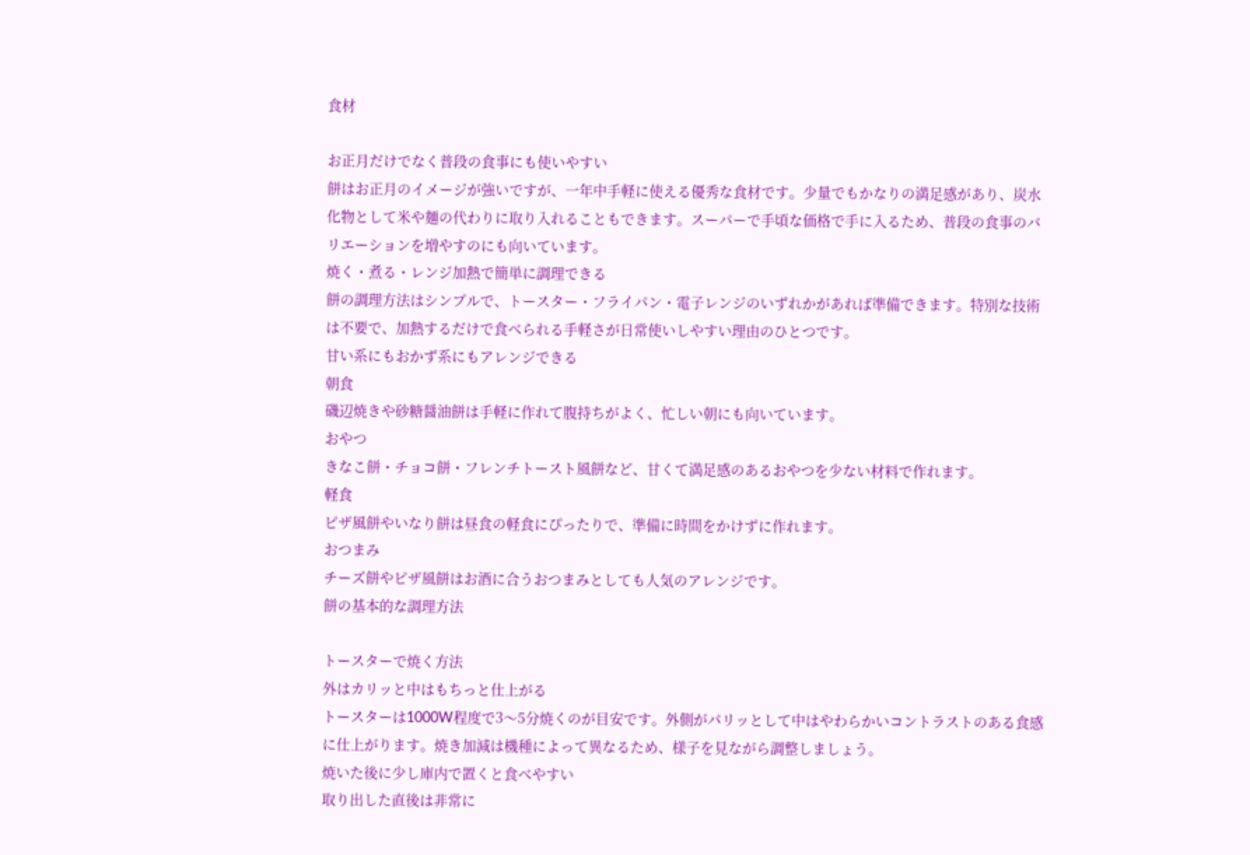食材

お正月だけでなく普段の食事にも使いやすい
餅はお正月のイメージが強いですが、一年中手軽に使える優秀な食材です。少量でもかなりの満足感があり、炭水化物として米や麺の代わりに取り入れることもできます。スーパーで手頃な価格で手に入るため、普段の食事のバリエーションを増やすのにも向いています。
焼く・煮る・レンジ加熱で簡単に調理できる
餅の調理方法はシンプルで、トースター・フライパン・電子レンジのいずれかがあれば準備できます。特別な技術は不要で、加熱するだけで食べられる手軽さが日常使いしやすい理由のひとつです。
甘い系にもおかず系にもアレンジできる
朝食
磯辺焼きや砂糖醤油餅は手軽に作れて腹持ちがよく、忙しい朝にも向いています。
おやつ
きなこ餅・チョコ餅・フレンチトースト風餅など、甘くて満足感のあるおやつを少ない材料で作れます。
軽食
ピザ風餅やいなり餅は昼食の軽食にぴったりで、準備に時間をかけずに作れます。
おつまみ
チーズ餅やピザ風餅はお酒に合うおつまみとしても人気のアレンジです。
餅の基本的な調理方法

トースターで焼く方法
外はカリッと中はもちっと仕上がる
トースターは1000W程度で3〜5分焼くのが目安です。外側がパリッとして中はやわらかいコントラストのある食感に仕上がります。焼き加減は機種によって異なるため、様子を見ながら調整しましょう。
焼いた後に少し庫内で置くと食べやすい
取り出した直後は非常に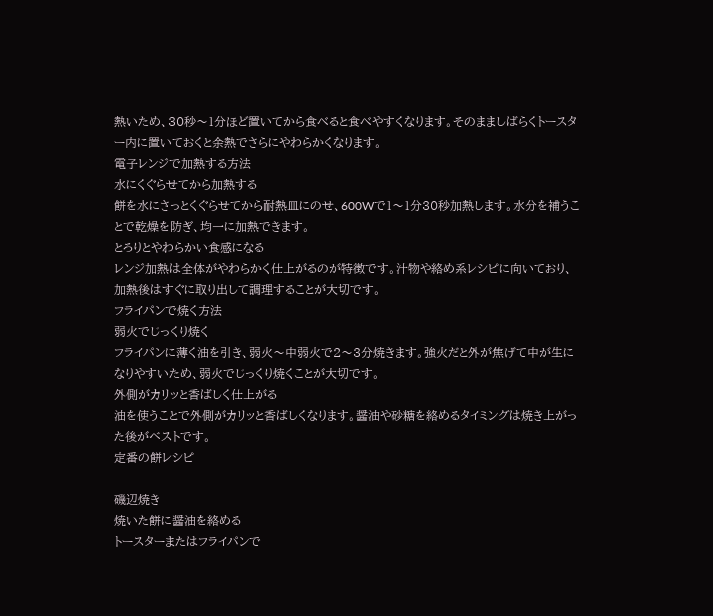熱いため、30秒〜1分ほど置いてから食べると食べやすくなります。そのまましばらくトースター内に置いておくと余熱でさらにやわらかくなります。
電子レンジで加熱する方法
水にくぐらせてから加熱する
餅を水にさっとくぐらせてから耐熱皿にのせ、600Wで1〜1分30秒加熱します。水分を補うことで乾燥を防ぎ、均一に加熱できます。
とろりとやわらかい食感になる
レンジ加熱は全体がやわらかく仕上がるのが特徴です。汁物や絡め系レシピに向いており、加熱後はすぐに取り出して調理することが大切です。
フライパンで焼く方法
弱火でじっくり焼く
フライパンに薄く油を引き、弱火〜中弱火で2〜3分焼きます。強火だと外が焦げて中が生になりやすいため、弱火でじっくり焼くことが大切です。
外側がカリッと香ばしく仕上がる
油を使うことで外側がカリッと香ばしくなります。醤油や砂糖を絡めるタイミングは焼き上がった後がベストです。
定番の餅レシピ

磯辺焼き
焼いた餅に醤油を絡める
トースターまたはフライパンで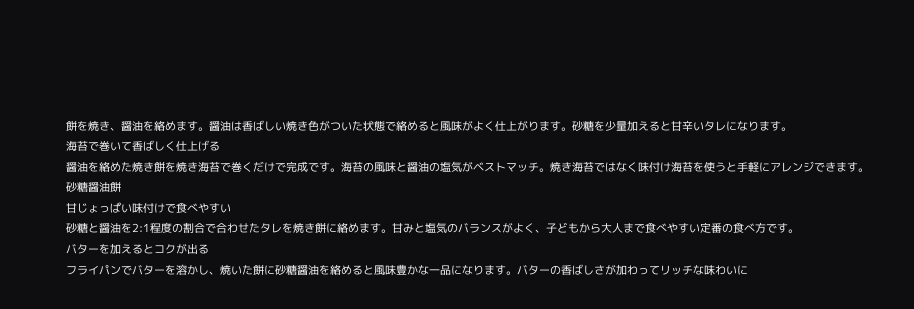餅を焼き、醤油を絡めます。醤油は香ばしい焼き色がついた状態で絡めると風味がよく仕上がります。砂糖を少量加えると甘辛いタレになります。
海苔で巻いて香ばしく仕上げる
醤油を絡めた焼き餅を焼き海苔で巻くだけで完成です。海苔の風味と醤油の塩気がベストマッチ。焼き海苔ではなく味付け海苔を使うと手軽にアレンジできます。
砂糖醤油餅
甘じょっぱい味付けで食べやすい
砂糖と醤油を2:1程度の割合で合わせたタレを焼き餅に絡めます。甘みと塩気のバランスがよく、子どもから大人まで食べやすい定番の食べ方です。
バターを加えるとコクが出る
フライパンでバターを溶かし、焼いた餅に砂糖醤油を絡めると風味豊かな一品になります。バターの香ばしさが加わってリッチな味わいに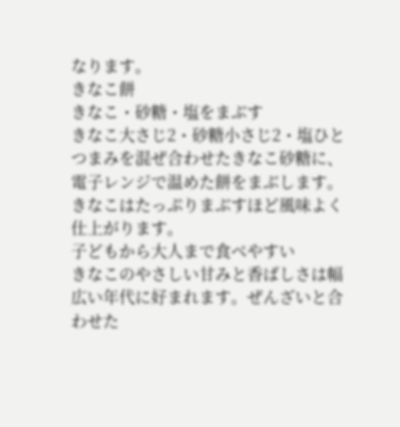なります。
きなこ餅
きなこ・砂糖・塩をまぶす
きなこ大さじ2・砂糖小さじ2・塩ひとつまみを混ぜ合わせたきなこ砂糖に、電子レンジで温めた餅をまぶします。きなこはたっぷりまぶすほど風味よく仕上がります。
子どもから大人まで食べやすい
きなこのやさしい甘みと香ばしさは幅広い年代に好まれます。ぜんざいと合わせた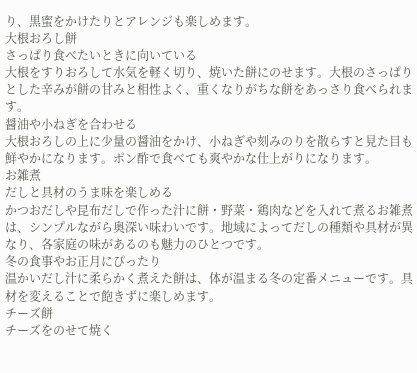り、黒蜜をかけたりとアレンジも楽しめます。
大根おろし餅
さっぱり食べたいときに向いている
大根をすりおろして水気を軽く切り、焼いた餅にのせます。大根のさっぱりとした辛みが餅の甘みと相性よく、重くなりがちな餅をあっさり食べられます。
醤油や小ねぎを合わせる
大根おろしの上に少量の醤油をかけ、小ねぎや刻みのりを散らすと見た目も鮮やかになります。ポン酢で食べても爽やかな仕上がりになります。
お雑煮
だしと具材のうま味を楽しめる
かつおだしや昆布だしで作った汁に餅・野菜・鶏肉などを入れて煮るお雑煮は、シンプルながら奥深い味わいです。地域によってだしの種類や具材が異なり、各家庭の味があるのも魅力のひとつです。
冬の食事やお正月にぴったり
温かいだし汁に柔らかく煮えた餅は、体が温まる冬の定番メニューです。具材を変えることで飽きずに楽しめます。
チーズ餅
チーズをのせて焼く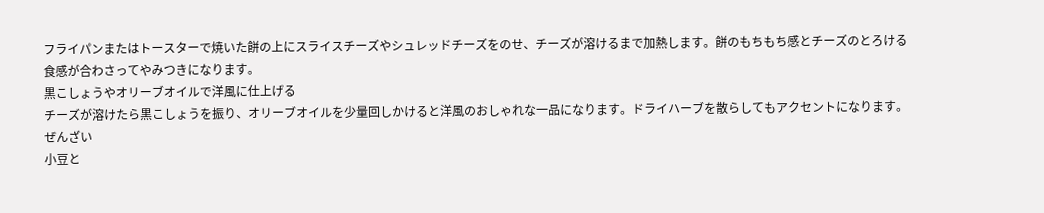フライパンまたはトースターで焼いた餅の上にスライスチーズやシュレッドチーズをのせ、チーズが溶けるまで加熱します。餅のもちもち感とチーズのとろける食感が合わさってやみつきになります。
黒こしょうやオリーブオイルで洋風に仕上げる
チーズが溶けたら黒こしょうを振り、オリーブオイルを少量回しかけると洋風のおしゃれな一品になります。ドライハーブを散らしてもアクセントになります。
ぜんざい
小豆と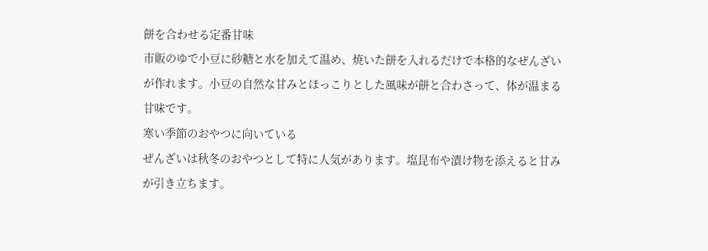餅を合わせる定番甘味
市販のゆで小豆に砂糖と水を加えて温め、焼いた餅を入れるだけで本格的なぜんざいが作れます。小豆の自然な甘みとほっこりとした風味が餅と合わさって、体が温まる甘味です。
寒い季節のおやつに向いている
ぜんざいは秋冬のおやつとして特に人気があります。塩昆布や漬け物を添えると甘みが引き立ちます。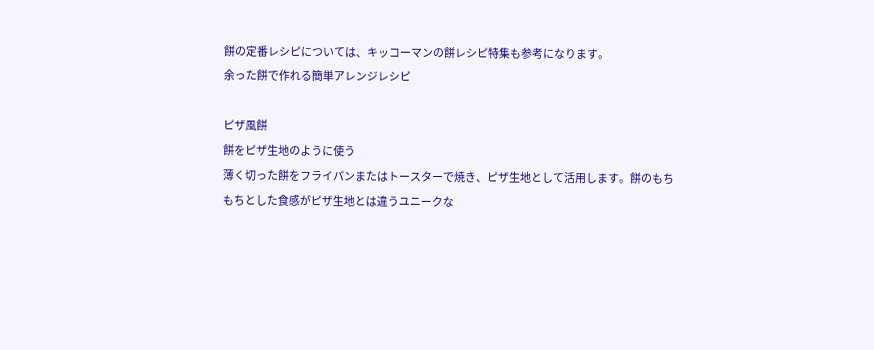餅の定番レシピについては、キッコーマンの餅レシピ特集も参考になります。
余った餅で作れる簡単アレンジレシピ

ピザ風餅
餅をピザ生地のように使う
薄く切った餅をフライパンまたはトースターで焼き、ピザ生地として活用します。餅のもちもちとした食感がピザ生地とは違うユニークな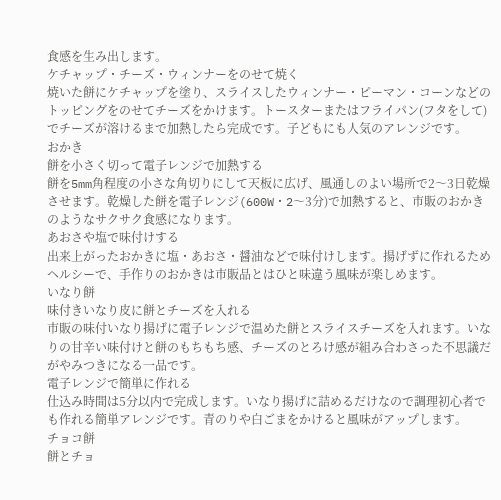食感を生み出します。
ケチャップ・チーズ・ウィンナーをのせて焼く
焼いた餅にケチャップを塗り、スライスしたウィンナー・ピーマン・コーンなどのトッピングをのせてチーズをかけます。トースターまたはフライパン(フタをして)でチーズが溶けるまで加熱したら完成です。子どもにも人気のアレンジです。
おかき
餅を小さく切って電子レンジで加熱する
餅を5mm角程度の小さな角切りにして天板に広げ、風通しのよい場所で2〜3日乾燥させます。乾燥した餅を電子レンジ(600W・2〜3分)で加熱すると、市販のおかきのようなサクサク食感になります。
あおさや塩で味付けする
出来上がったおかきに塩・あおさ・醤油などで味付けします。揚げずに作れるためヘルシーで、手作りのおかきは市販品とはひと味違う風味が楽しめます。
いなり餅
味付きいなり皮に餅とチーズを入れる
市販の味付いなり揚げに電子レンジで温めた餅とスライスチーズを入れます。いなりの甘辛い味付けと餅のもちもち感、チーズのとろけ感が組み合わさった不思議だがやみつきになる一品です。
電子レンジで簡単に作れる
仕込み時間は5分以内で完成します。いなり揚げに詰めるだけなので調理初心者でも作れる簡単アレンジです。青のりや白ごまをかけると風味がアップします。
チョコ餅
餅とチョ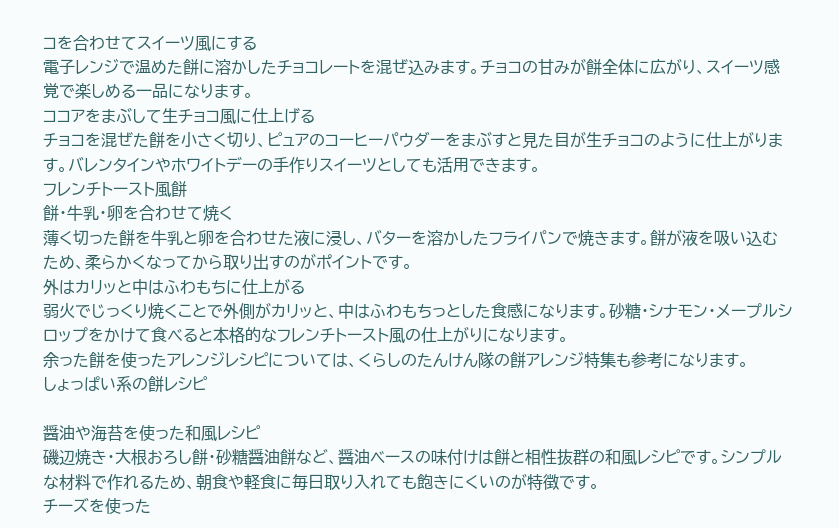コを合わせてスイーツ風にする
電子レンジで温めた餅に溶かしたチョコレートを混ぜ込みます。チョコの甘みが餅全体に広がり、スイーツ感覚で楽しめる一品になります。
ココアをまぶして生チョコ風に仕上げる
チョコを混ぜた餅を小さく切り、ピュアのコーヒーパウダーをまぶすと見た目が生チョコのように仕上がります。バレンタインやホワイトデーの手作りスイーツとしても活用できます。
フレンチトースト風餅
餅・牛乳・卵を合わせて焼く
薄く切った餅を牛乳と卵を合わせた液に浸し、バターを溶かしたフライパンで焼きます。餅が液を吸い込むため、柔らかくなってから取り出すのがポイントです。
外はカリッと中はふわもちに仕上がる
弱火でじっくり焼くことで外側がカリッと、中はふわもちっとした食感になります。砂糖・シナモン・メープルシロップをかけて食べると本格的なフレンチトースト風の仕上がりになります。
余った餅を使ったアレンジレシピについては、くらしのたんけん隊の餅アレンジ特集も参考になります。
しょっぱい系の餅レシピ

醤油や海苔を使った和風レシピ
磯辺焼き・大根おろし餅・砂糖醤油餅など、醤油ベースの味付けは餅と相性抜群の和風レシピです。シンプルな材料で作れるため、朝食や軽食に毎日取り入れても飽きにくいのが特徴です。
チーズを使った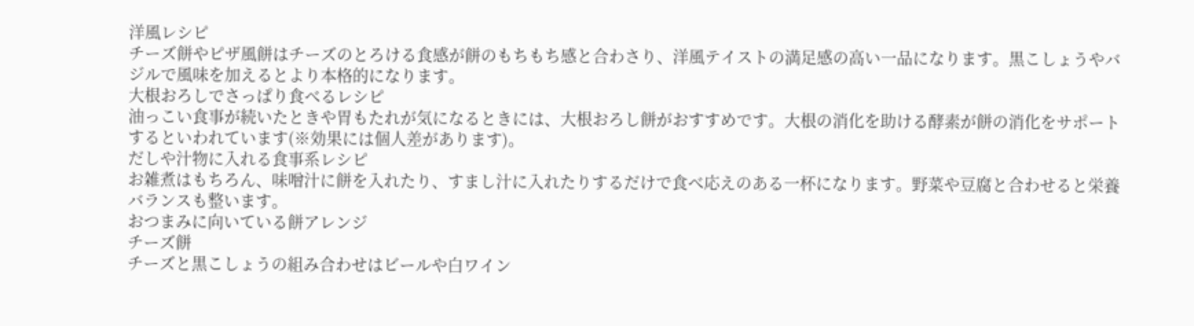洋風レシピ
チーズ餅やピザ風餅はチーズのとろける食感が餅のもちもち感と合わさり、洋風テイストの満足感の高い一品になります。黒こしょうやバジルで風味を加えるとより本格的になります。
大根おろしでさっぱり食べるレシピ
油っこい食事が続いたときや胃もたれが気になるときには、大根おろし餅がおすすめです。大根の消化を助ける酵素が餅の消化をサポートするといわれています(※効果には個人差があります)。
だしや汁物に入れる食事系レシピ
お雑煮はもちろん、味噌汁に餅を入れたり、すまし汁に入れたりするだけで食べ応えのある一杯になります。野菜や豆腐と合わせると栄養バランスも整います。
おつまみに向いている餅アレンジ
チーズ餅
チーズと黒こしょうの組み合わせはビールや白ワイン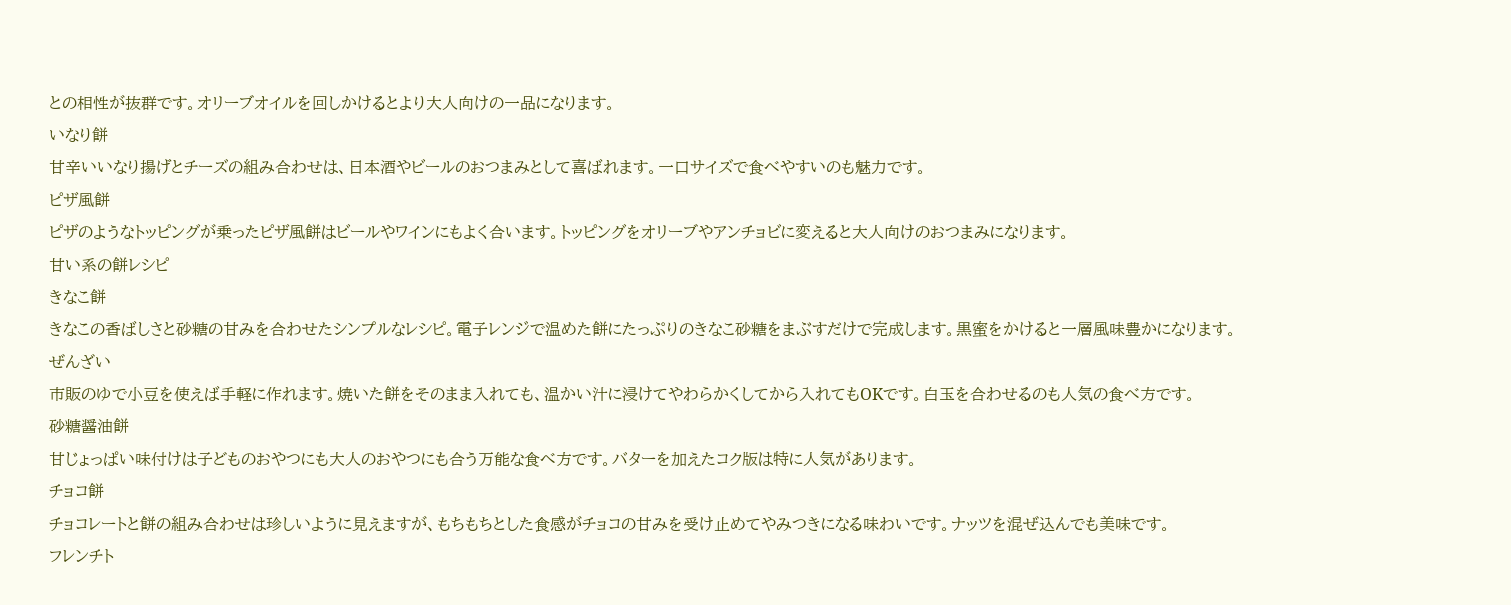との相性が抜群です。オリーブオイルを回しかけるとより大人向けの一品になります。
いなり餅
甘辛いいなり揚げとチーズの組み合わせは、日本酒やビールのおつまみとして喜ばれます。一口サイズで食べやすいのも魅力です。
ピザ風餅
ピザのようなトッピングが乗ったピザ風餅はビールやワインにもよく合います。トッピングをオリーブやアンチョビに変えると大人向けのおつまみになります。
甘い系の餅レシピ
きなこ餅
きなこの香ばしさと砂糖の甘みを合わせたシンプルなレシピ。電子レンジで温めた餅にたっぷりのきなこ砂糖をまぶすだけで完成します。黒蜜をかけると一層風味豊かになります。
ぜんざい
市販のゆで小豆を使えば手軽に作れます。焼いた餅をそのまま入れても、温かい汁に浸けてやわらかくしてから入れてもOKです。白玉を合わせるのも人気の食べ方です。
砂糖醤油餅
甘じょっぱい味付けは子どものおやつにも大人のおやつにも合う万能な食べ方です。バターを加えたコク版は特に人気があります。
チョコ餅
チョコレートと餅の組み合わせは珍しいように見えますが、もちもちとした食感がチョコの甘みを受け止めてやみつきになる味わいです。ナッツを混ぜ込んでも美味です。
フレンチト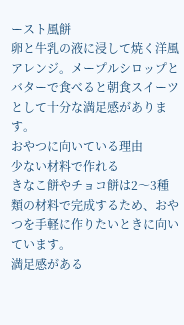ースト風餅
卵と牛乳の液に浸して焼く洋風アレンジ。メープルシロップとバターで食べると朝食スイーツとして十分な満足感があります。
おやつに向いている理由
少ない材料で作れる
きなこ餅やチョコ餅は2〜3種類の材料で完成するため、おやつを手軽に作りたいときに向いています。
満足感がある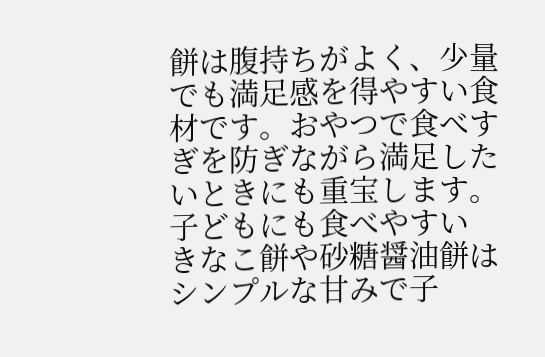餅は腹持ちがよく、少量でも満足感を得やすい食材です。おやつで食べすぎを防ぎながら満足したいときにも重宝します。
子どもにも食べやすい
きなこ餅や砂糖醤油餅はシンプルな甘みで子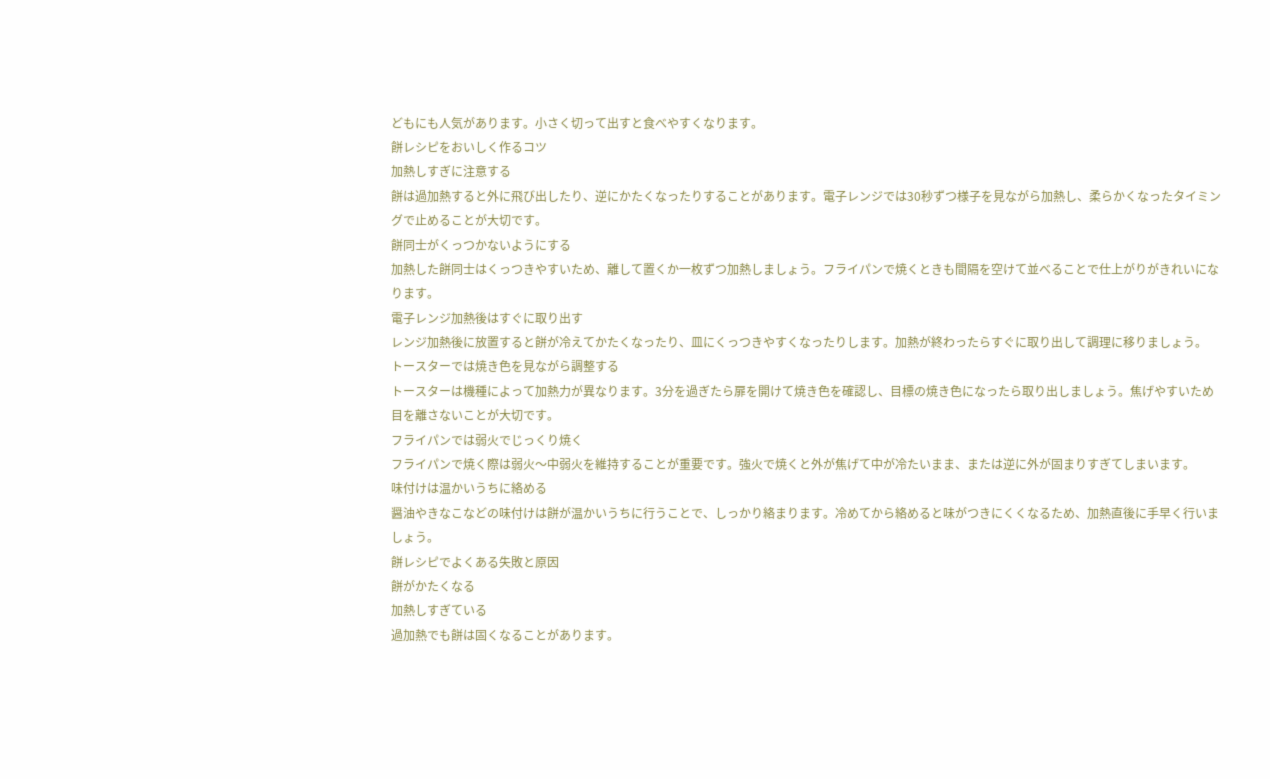どもにも人気があります。小さく切って出すと食べやすくなります。
餅レシピをおいしく作るコツ
加熱しすぎに注意する
餅は過加熱すると外に飛び出したり、逆にかたくなったりすることがあります。電子レンジでは30秒ずつ様子を見ながら加熱し、柔らかくなったタイミングで止めることが大切です。
餅同士がくっつかないようにする
加熱した餅同士はくっつきやすいため、離して置くか一枚ずつ加熱しましょう。フライパンで焼くときも間隔を空けて並べることで仕上がりがきれいになります。
電子レンジ加熱後はすぐに取り出す
レンジ加熱後に放置すると餅が冷えてかたくなったり、皿にくっつきやすくなったりします。加熱が終わったらすぐに取り出して調理に移りましょう。
トースターでは焼き色を見ながら調整する
トースターは機種によって加熱力が異なります。3分を過ぎたら扉を開けて焼き色を確認し、目標の焼き色になったら取り出しましょう。焦げやすいため目を離さないことが大切です。
フライパンでは弱火でじっくり焼く
フライパンで焼く際は弱火〜中弱火を維持することが重要です。強火で焼くと外が焦げて中が冷たいまま、または逆に外が固まりすぎてしまいます。
味付けは温かいうちに絡める
醤油やきなこなどの味付けは餅が温かいうちに行うことで、しっかり絡まります。冷めてから絡めると味がつきにくくなるため、加熱直後に手早く行いましょう。
餅レシピでよくある失敗と原因
餅がかたくなる
加熱しすぎている
過加熱でも餅は固くなることがあります。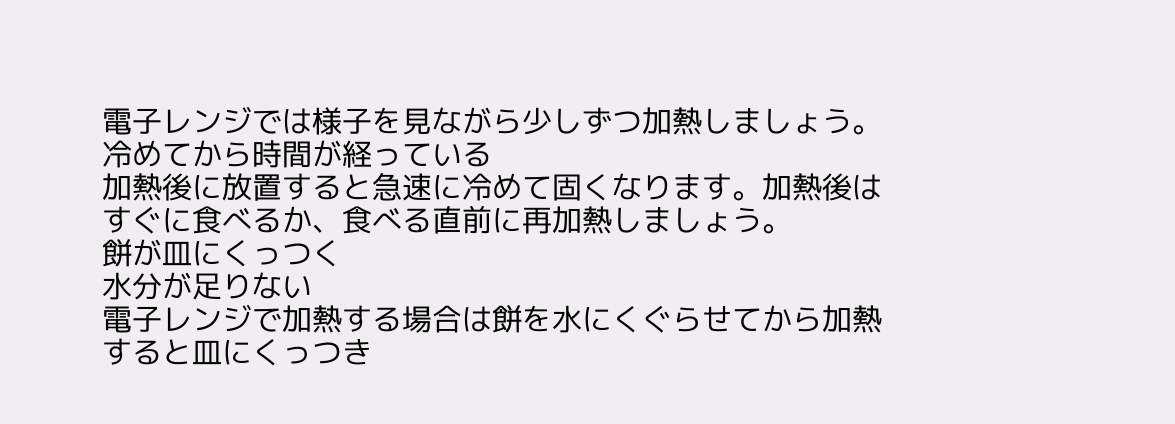電子レンジでは様子を見ながら少しずつ加熱しましょう。
冷めてから時間が経っている
加熱後に放置すると急速に冷めて固くなります。加熱後はすぐに食べるか、食べる直前に再加熱しましょう。
餅が皿にくっつく
水分が足りない
電子レンジで加熱する場合は餅を水にくぐらせてから加熱すると皿にくっつき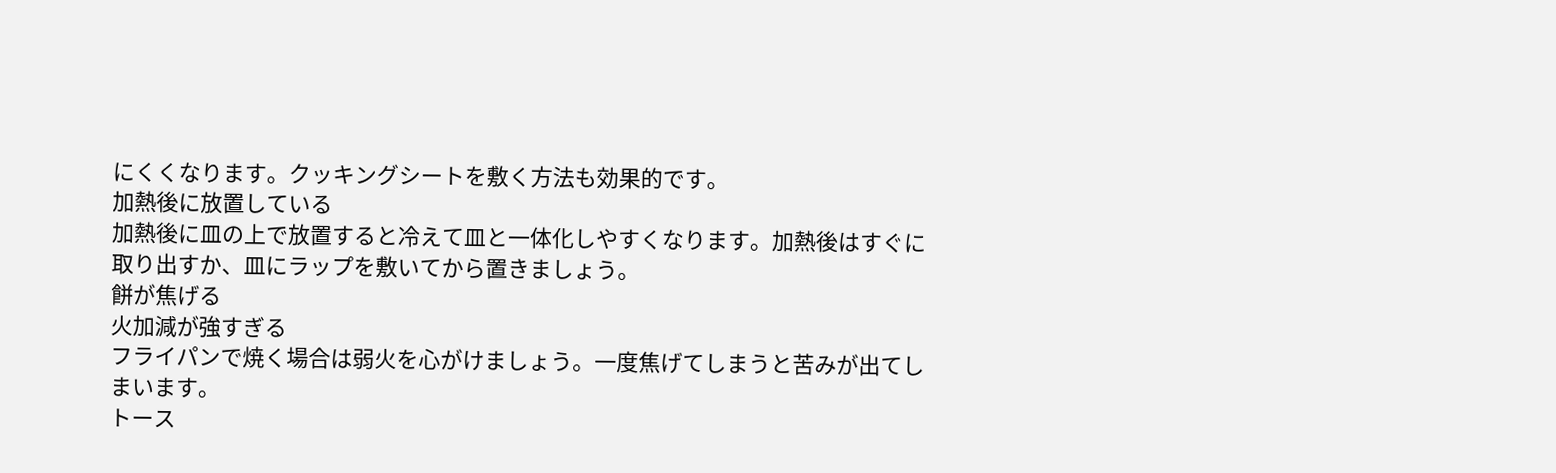にくくなります。クッキングシートを敷く方法も効果的です。
加熱後に放置している
加熱後に皿の上で放置すると冷えて皿と一体化しやすくなります。加熱後はすぐに取り出すか、皿にラップを敷いてから置きましょう。
餅が焦げる
火加減が強すぎる
フライパンで焼く場合は弱火を心がけましょう。一度焦げてしまうと苦みが出てしまいます。
トース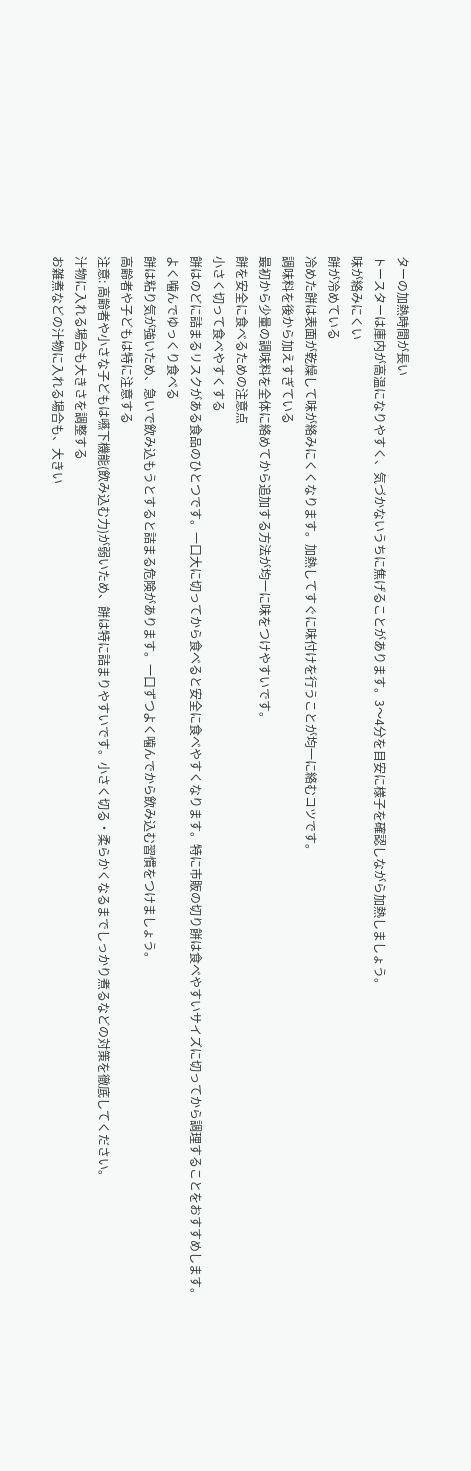ターの加熱時間が長い
トースターは庫内が高温になりやすく、気づかないうちに焦げることがあります。3〜4分を目安に様子を確認しながら加熱しましょう。
味が絡みにくい
餅が冷めている
冷めた餅は表面が乾燥して味が絡みにくくなります。加熱してすぐに味付けを行うことが均一に絡むコツです。
調味料を後から加えすぎている
最初から少量の調味料を全体に絡めてから追加する方法が均一に味をつけやすいです。
餅を安全に食べるための注意点
小さく切って食べやすくする
餅はのどに詰まるリスクがある食品のひとつです。一口大に切ってから食べると安全に食べやすくなります。特に市販の切り餅は食べやすいサイズに切ってから調理することをおすすめします。
よく噛んでゆっくり食べる
餅は粘り気が強いため、急いで飲み込もうとすると詰まる危険があります。一口ずつよく噛んでから飲み込む習慣をつけましょう。
高齢者や子どもは特に注意する
注意: 高齢者や小さな子どもは嚥下機能(飲み込む力)が弱いため、餅は特に詰まりやすいです。小さく切る・柔らかくなるまでしっかり煮るなどの対策を徹底してください。
汁物に入れる場合も大きさを調整する
お雑煮などの汁物に入れる場合も、大きい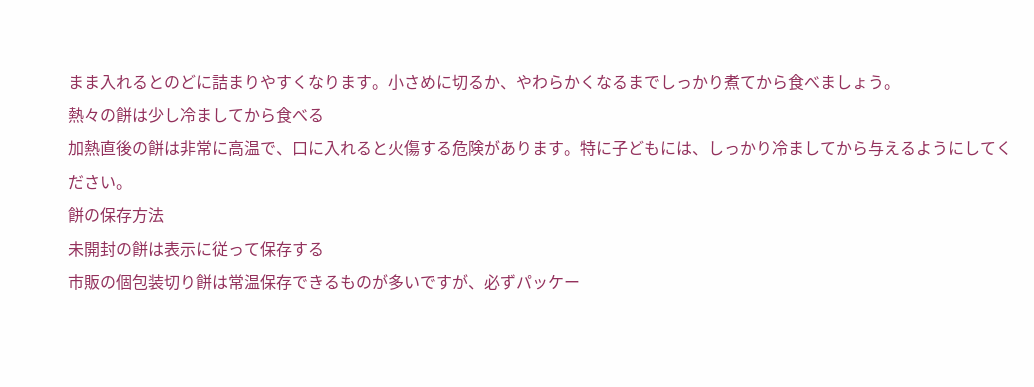まま入れるとのどに詰まりやすくなります。小さめに切るか、やわらかくなるまでしっかり煮てから食べましょう。
熱々の餅は少し冷ましてから食べる
加熱直後の餅は非常に高温で、口に入れると火傷する危険があります。特に子どもには、しっかり冷ましてから与えるようにしてください。
餅の保存方法
未開封の餅は表示に従って保存する
市販の個包装切り餅は常温保存できるものが多いですが、必ずパッケー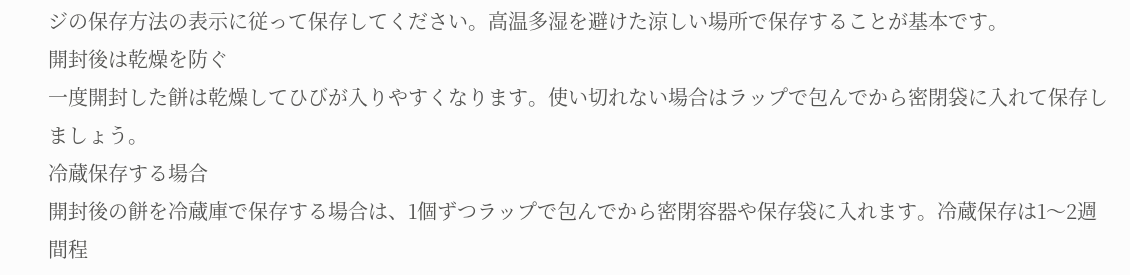ジの保存方法の表示に従って保存してください。高温多湿を避けた涼しい場所で保存することが基本です。
開封後は乾燥を防ぐ
一度開封した餅は乾燥してひびが入りやすくなります。使い切れない場合はラップで包んでから密閉袋に入れて保存しましょう。
冷蔵保存する場合
開封後の餅を冷蔵庫で保存する場合は、1個ずつラップで包んでから密閉容器や保存袋に入れます。冷蔵保存は1〜2週間程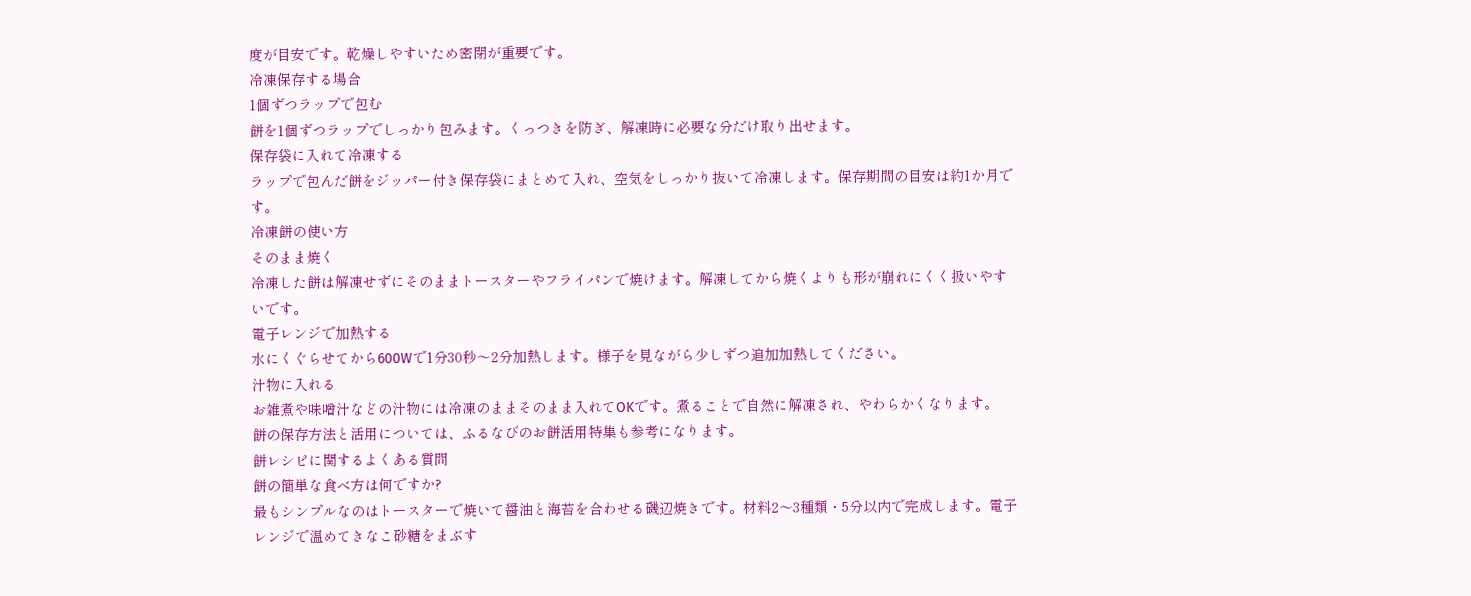度が目安です。乾燥しやすいため密閉が重要です。
冷凍保存する場合
1個ずつラップで包む
餅を1個ずつラップでしっかり包みます。くっつきを防ぎ、解凍時に必要な分だけ取り出せます。
保存袋に入れて冷凍する
ラップで包んだ餅をジッパー付き保存袋にまとめて入れ、空気をしっかり抜いて冷凍します。保存期間の目安は約1か月です。
冷凍餅の使い方
そのまま焼く
冷凍した餅は解凍せずにそのままトースターやフライパンで焼けます。解凍してから焼くよりも形が崩れにくく扱いやすいです。
電子レンジで加熱する
水にくぐらせてから600Wで1分30秒〜2分加熱します。様子を見ながら少しずつ追加加熱してください。
汁物に入れる
お雑煮や味噌汁などの汁物には冷凍のままそのまま入れてOKです。煮ることで自然に解凍され、やわらかくなります。
餅の保存方法と活用については、ふるなびのお餅活用特集も参考になります。
餅レシピに関するよくある質問
餅の簡単な食べ方は何ですか?
最もシンプルなのはトースターで焼いて醤油と海苔を合わせる磯辺焼きです。材料2〜3種類・5分以内で完成します。電子レンジで温めてきなこ砂糖をまぶす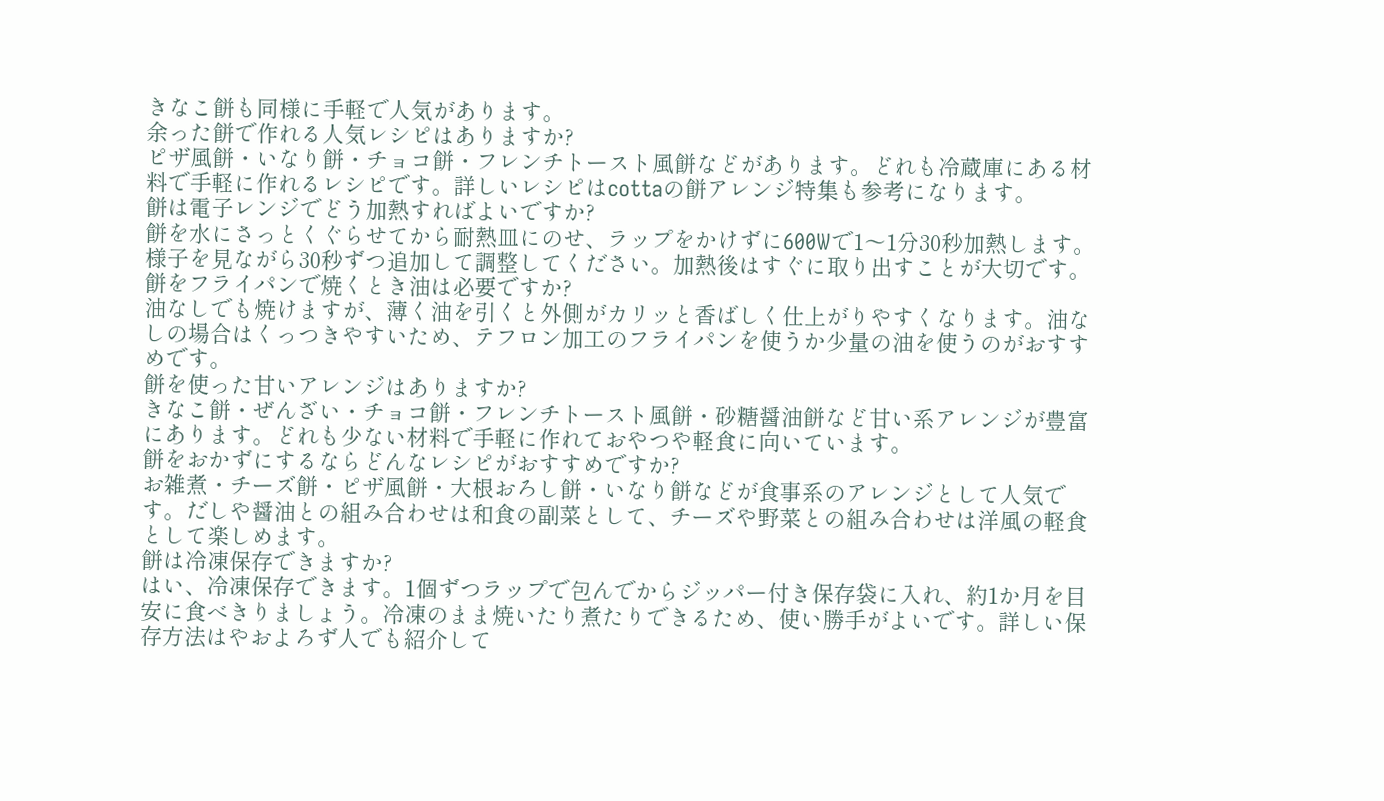きなこ餅も同様に手軽で人気があります。
余った餅で作れる人気レシピはありますか?
ピザ風餅・いなり餅・チョコ餅・フレンチトースト風餅などがあります。どれも冷蔵庫にある材料で手軽に作れるレシピです。詳しいレシピはcottaの餅アレンジ特集も参考になります。
餅は電子レンジでどう加熱すればよいですか?
餅を水にさっとくぐらせてから耐熱皿にのせ、ラップをかけずに600Wで1〜1分30秒加熱します。様子を見ながら30秒ずつ追加して調整してください。加熱後はすぐに取り出すことが大切です。
餅をフライパンで焼くとき油は必要ですか?
油なしでも焼けますが、薄く油を引くと外側がカリッと香ばしく仕上がりやすくなります。油なしの場合はくっつきやすいため、テフロン加工のフライパンを使うか少量の油を使うのがおすすめです。
餅を使った甘いアレンジはありますか?
きなこ餅・ぜんざい・チョコ餅・フレンチトースト風餅・砂糖醤油餅など甘い系アレンジが豊富にあります。どれも少ない材料で手軽に作れておやつや軽食に向いています。
餅をおかずにするならどんなレシピがおすすめですか?
お雑煮・チーズ餅・ピザ風餅・大根おろし餅・いなり餅などが食事系のアレンジとして人気です。だしや醤油との組み合わせは和食の副菜として、チーズや野菜との組み合わせは洋風の軽食として楽しめます。
餅は冷凍保存できますか?
はい、冷凍保存できます。1個ずつラップで包んでからジッパー付き保存袋に入れ、約1か月を目安に食べきりましょう。冷凍のまま焼いたり煮たりできるため、使い勝手がよいです。詳しい保存方法はやおよろず人でも紹介して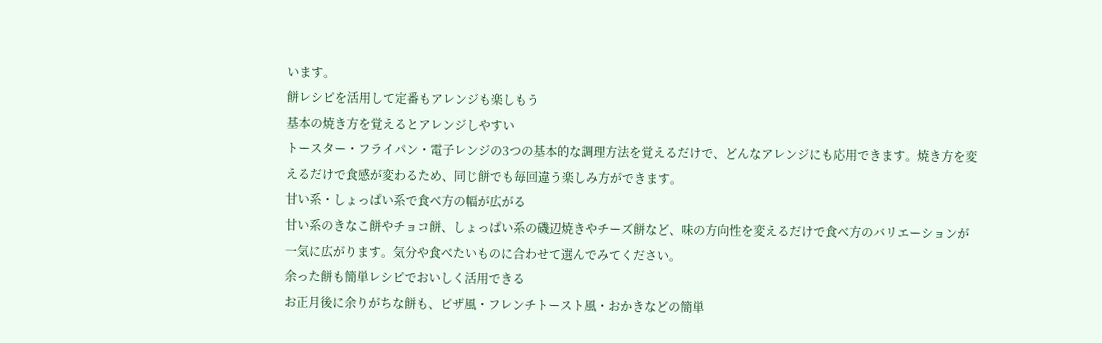います。
餅レシピを活用して定番もアレンジも楽しもう
基本の焼き方を覚えるとアレンジしやすい
トースター・フライパン・電子レンジの3つの基本的な調理方法を覚えるだけで、どんなアレンジにも応用できます。焼き方を変えるだけで食感が変わるため、同じ餅でも毎回違う楽しみ方ができます。
甘い系・しょっぱい系で食べ方の幅が広がる
甘い系のきなこ餅やチョコ餅、しょっぱい系の磯辺焼きやチーズ餅など、味の方向性を変えるだけで食べ方のバリエーションが一気に広がります。気分や食べたいものに合わせて選んでみてください。
余った餅も簡単レシピでおいしく活用できる
お正月後に余りがちな餅も、ピザ風・フレンチトースト風・おかきなどの簡単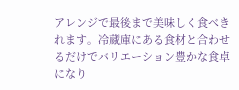アレンジで最後まで美味しく食べきれます。冷蔵庫にある食材と合わせるだけでバリエーション豊かな食卓になり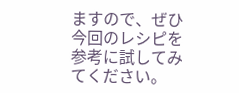ますので、ぜひ今回のレシピを参考に試してみてください。